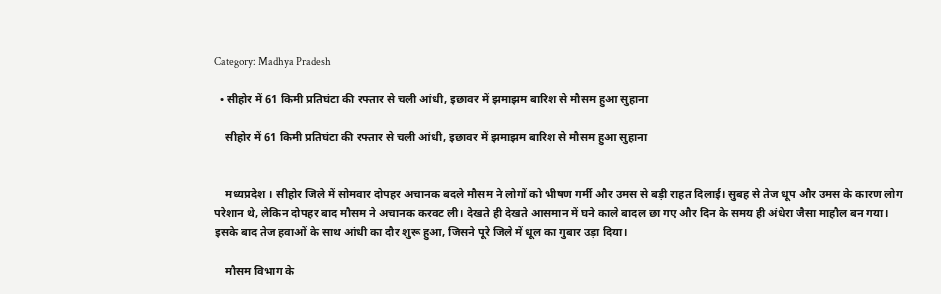Category: Madhya Pradesh

  • सीहोर में 61 किमी प्रतिघंटा की रफ्तार से चली आंधी, इछावर में झमाझम बारिश से मौसम हुआ सुहाना

    सीहोर में 61 किमी प्रतिघंटा की रफ्तार से चली आंधी, इछावर में झमाझम बारिश से मौसम हुआ सुहाना


    मध्यप्रदेश । सीहोर जिले में सोमवार दोपहर अचानक बदले मौसम ने लोगों को भीषण गर्मी और उमस से बड़ी राहत दिलाई। सुबह से तेज धूप और उमस के कारण लोग परेशान थे, लेकिन दोपहर बाद मौसम ने अचानक करवट ली। देखते ही देखते आसमान में घने काले बादल छा गए और दिन के समय ही अंधेरा जैसा माहौल बन गया। इसके बाद तेज हवाओं के साथ आंधी का दौर शुरू हुआ, जिसने पूरे जिले में धूल का गुबार उड़ा दिया।

    मौसम विभाग के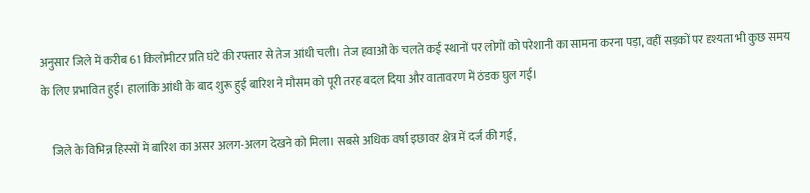अनुसार जिले में करीब 61 किलोमीटर प्रति घंटे की रफ्तार से तेज आंधी चली। तेज हवाओं के चलते कई स्थानों पर लोगों को परेशानी का सामना करना पड़ा, वहीं सड़कों पर दृश्यता भी कुछ समय के लिए प्रभावित हुई। हालांकि आंधी के बाद शुरू हुई बारिश ने मौसम को पूरी तरह बदल दिया और वातावरण में ठंडक घुल गई।

    जिले के विभिन्न हिस्सों में बारिश का असर अलग-अलग देखने को मिला। सबसे अधिक वर्षा इछावर क्षेत्र में दर्ज की गई,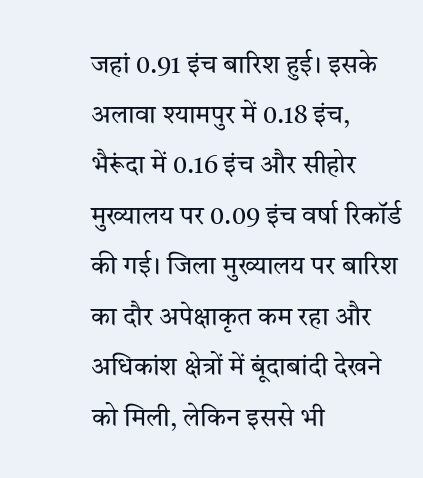जहां 0.91 इंच बारिश हुई। इसके अलावा श्यामपुर में 0.18 इंच, भैरूंदा में 0.16 इंच और सीहोर मुख्यालय पर 0.09 इंच वर्षा रिकॉर्ड की गई। जिला मुख्यालय पर बारिश का दौर अपेक्षाकृत कम रहा और अधिकांश क्षेत्रों में बूंदाबांदी देखने को मिली, लेकिन इससे भी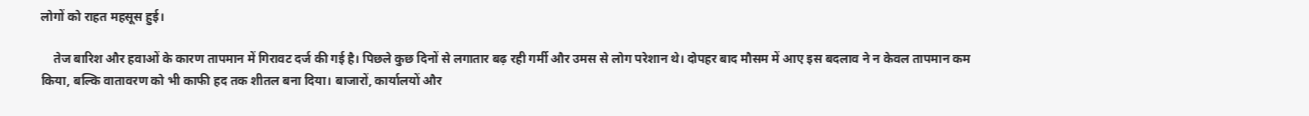लोगों को राहत महसूस हुई।

    तेज बारिश और हवाओं के कारण तापमान में गिरावट दर्ज की गई है। पिछले कुछ दिनों से लगातार बढ़ रही गर्मी और उमस से लोग परेशान थे। दोपहर बाद मौसम में आए इस बदलाव ने न केवल तापमान कम किया, बल्कि वातावरण को भी काफी हद तक शीतल बना दिया। बाजारों, कार्यालयों और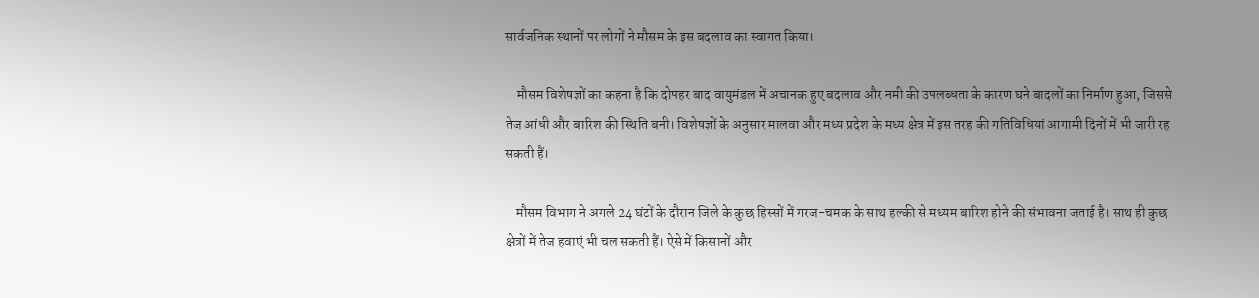सार्वजनिक स्थानों पर लोगों ने मौसम के इस बदलाव का स्वागत किया।

    मौसम विशेषज्ञों का कहना है कि दोपहर बाद वायुमंडल में अचानक हुए बदलाव और नमी की उपलब्धता के कारण घने बादलों का निर्माण हुआ, जिससे तेज आंधी और बारिश की स्थिति बनी। विशेषज्ञों के अनुसार मालवा और मध्य प्रदेश के मध्य क्षेत्र में इस तरह की गतिविधियां आगामी दिनों में भी जारी रह सकती हैं।

    मौसम विभाग ने अगले 24 घंटों के दौरान जिले के कुछ हिस्सों में गरज-चमक के साथ हल्की से मध्यम बारिश होने की संभावना जताई है। साथ ही कुछ क्षेत्रों में तेज हवाएं भी चल सकती हैं। ऐसे में किसानों और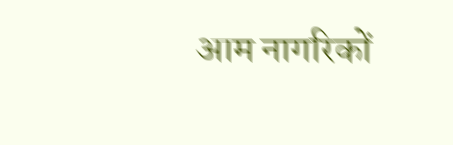आम नागरिकों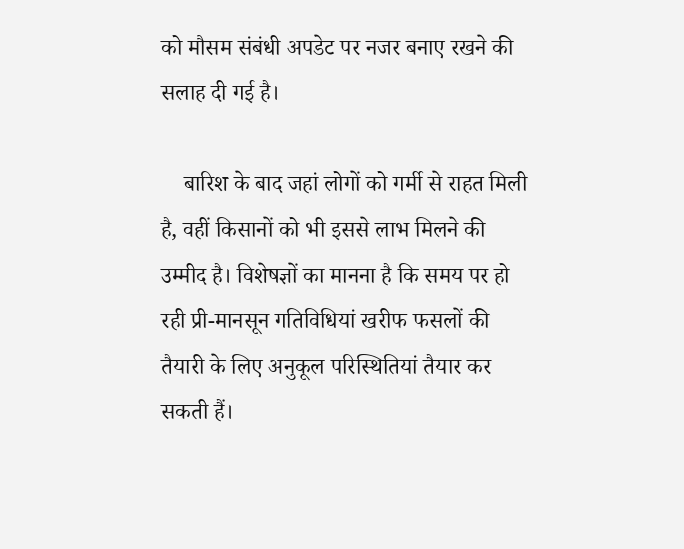को मौसम संबंधी अपडेट पर नजर बनाए रखने की सलाह दी गई है।

    बारिश के बाद जहां लोगों को गर्मी से राहत मिली है, वहीं किसानों को भी इससे लाभ मिलने की उम्मीद है। विशेषज्ञों का मानना है कि समय पर हो रही प्री-मानसून गतिविधियां खरीफ फसलों की तैयारी के लिए अनुकूल परिस्थितियां तैयार कर सकती हैं।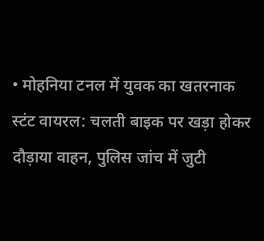• मोहनिया टनल में युवक का खतरनाक स्टंट वायरल: चलती बाइक पर खड़ा होकर दौड़ाया वाहन, पुलिस जांच में जुटी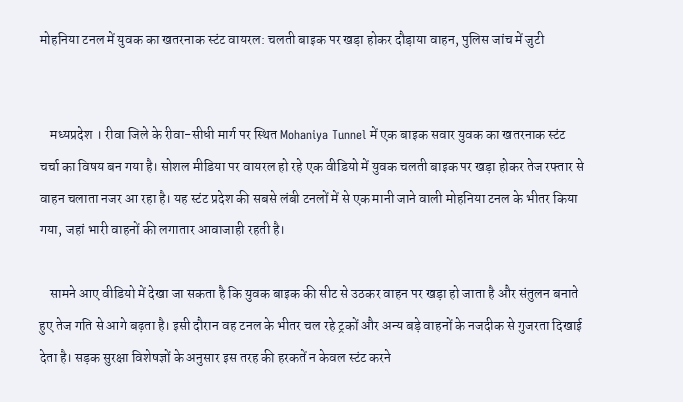मोहनिया टनल में युवक का खतरनाक स्टंट वायरल: चलती बाइक पर खड़ा होकर दौड़ाया वाहन, पुलिस जांच में जुटी


    मध्यप्रदेश । रीवा जिले के रीवा-सीधी मार्ग पर स्थित Mohaniya Tunnel में एक बाइक सवार युवक का खतरनाक स्टंट चर्चा का विषय बन गया है। सोशल मीडिया पर वायरल हो रहे एक वीडियो में युवक चलती बाइक पर खड़ा होकर तेज रफ्तार से वाहन चलाता नजर आ रहा है। यह स्टंट प्रदेश की सबसे लंबी टनलों में से एक मानी जाने वाली मोहनिया टनल के भीतर किया गया, जहां भारी वाहनों की लगातार आवाजाही रहती है।

    सामने आए वीडियो में देखा जा सकता है कि युवक बाइक की सीट से उठकर वाहन पर खड़ा हो जाता है और संतुलन बनाते हुए तेज गति से आगे बढ़ता है। इसी दौरान वह टनल के भीतर चल रहे ट्रकों और अन्य बड़े वाहनों के नजदीक से गुजरता दिखाई देता है। सड़क सुरक्षा विशेषज्ञों के अनुसार इस तरह की हरकतें न केवल स्टंट करने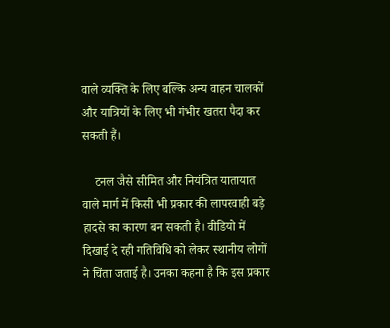वाले व्यक्ति के लिए बल्कि अन्य वाहन चालकों और यात्रियों के लिए भी गंभीर खतरा पैदा कर सकती हैं।

    टनल जैसे सीमित और नियंत्रित यातायात वाले मार्ग में किसी भी प्रकार की लापरवाही बड़े हादसे का कारण बन सकती है। वीडियो में दिखाई दे रही गतिविधि को लेकर स्थानीय लोगों ने चिंता जताई है। उनका कहना है कि इस प्रकार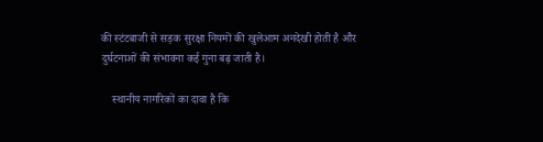की स्टंटबाजी से सड़क सुरक्षा नियमों की खुलेआम अनदेखी होती है और दुर्घटनाओं की संभावना कई गुना बढ़ जाती है।

    स्थानीय नागरिकों का दावा है कि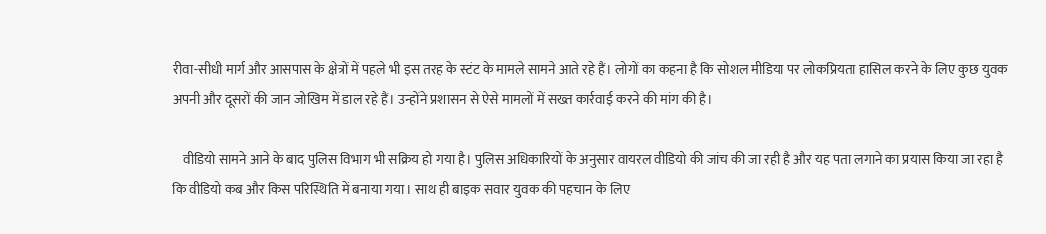रीवा-सीधी मार्ग और आसपास के क्षेत्रों में पहले भी इस तरह के स्टंट के मामले सामने आते रहे हैं। लोगों का कहना है कि सोशल मीडिया पर लोकप्रियता हासिल करने के लिए कुछ युवक अपनी और दूसरों की जान जोखिम में डाल रहे हैं। उन्होंने प्रशासन से ऐसे मामलों में सख्त कार्रवाई करने की मांग की है।

    वीडियो सामने आने के बाद पुलिस विभाग भी सक्रिय हो गया है। पुलिस अधिकारियों के अनुसार वायरल वीडियो की जांच की जा रही है और यह पता लगाने का प्रयास किया जा रहा है कि वीडियो कब और किस परिस्थिति में बनाया गया। साथ ही बाइक सवार युवक की पहचान के लिए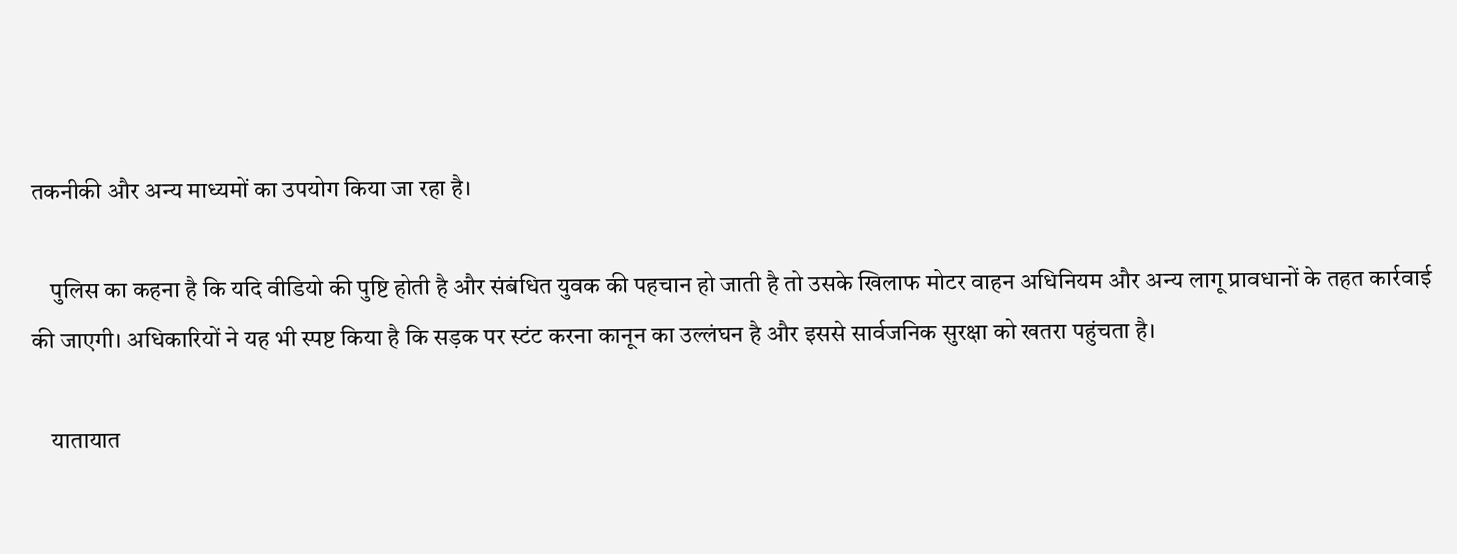तकनीकी और अन्य माध्यमों का उपयोग किया जा रहा है।

    पुलिस का कहना है कि यदि वीडियो की पुष्टि होती है और संबंधित युवक की पहचान हो जाती है तो उसके खिलाफ मोटर वाहन अधिनियम और अन्य लागू प्रावधानों के तहत कार्रवाई की जाएगी। अधिकारियों ने यह भी स्पष्ट किया है कि सड़क पर स्टंट करना कानून का उल्लंघन है और इससे सार्वजनिक सुरक्षा को खतरा पहुंचता है।

    यातायात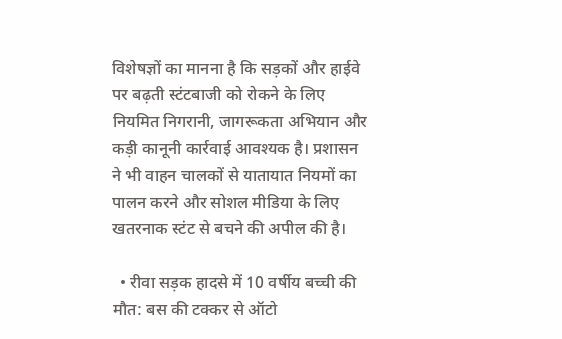विशेषज्ञों का मानना है कि सड़कों और हाईवे पर बढ़ती स्टंटबाजी को रोकने के लिए नियमित निगरानी, जागरूकता अभियान और कड़ी कानूनी कार्रवाई आवश्यक है। प्रशासन ने भी वाहन चालकों से यातायात नियमों का पालन करने और सोशल मीडिया के लिए खतरनाक स्टंट से बचने की अपील की है।

  • रीवा सड़क हादसे में 10 वर्षीय बच्ची की मौत: बस की टक्कर से ऑटो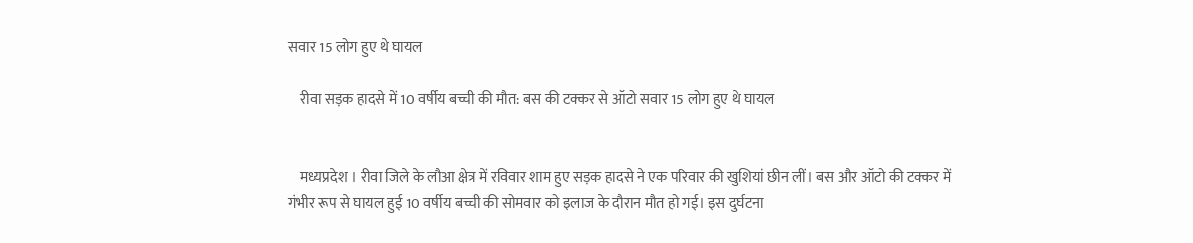सवार 15 लोग हुए थे घायल

    रीवा सड़क हादसे में 10 वर्षीय बच्ची की मौत: बस की टक्कर से ऑटो सवार 15 लोग हुए थे घायल


    मध्यप्रदेश । रीवा जिले के लौआ क्षेत्र में रविवार शाम हुए सड़क हादसे ने एक परिवार की खुशियां छीन लीं। बस और ऑटो की टक्कर में गंभीर रूप से घायल हुई 10 वर्षीय बच्ची की सोमवार को इलाज के दौरान मौत हो गई। इस दुर्घटना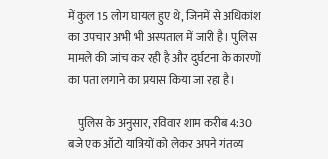में कुल 15 लोग घायल हुए थे, जिनमें से अधिकांश का उपचार अभी भी अस्पताल में जारी है। पुलिस मामले की जांच कर रही है और दुर्घटना के कारणों का पता लगाने का प्रयास किया जा रहा है।

    पुलिस के अनुसार, रविवार शाम करीब 4:30 बजे एक ऑटो यात्रियों को लेकर अपने गंतव्य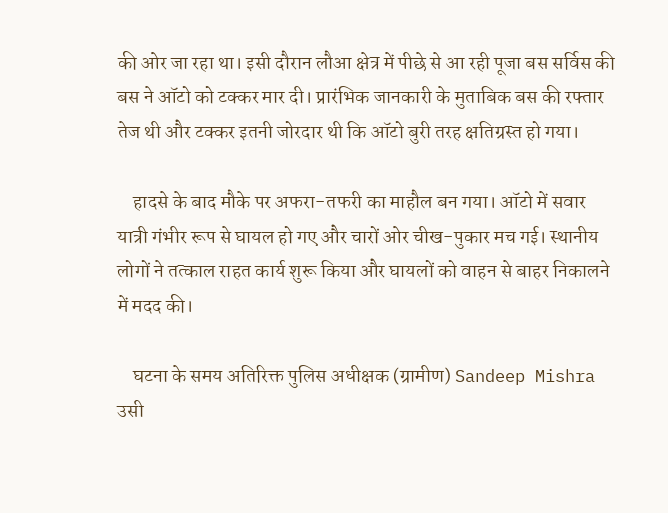की ओर जा रहा था। इसी दौरान लौआ क्षेत्र में पीछे से आ रही पूजा बस सर्विस की बस ने ऑटो को टक्कर मार दी। प्रारंभिक जानकारी के मुताबिक बस की रफ्तार तेज थी और टक्कर इतनी जोरदार थी कि ऑटो बुरी तरह क्षतिग्रस्त हो गया।

    हादसे के बाद मौके पर अफरा-तफरी का माहौल बन गया। ऑटो में सवार यात्री गंभीर रूप से घायल हो गए और चारों ओर चीख-पुकार मच गई। स्थानीय लोगों ने तत्काल राहत कार्य शुरू किया और घायलों को वाहन से बाहर निकालने में मदद की।

    घटना के समय अतिरिक्त पुलिस अधीक्षक (ग्रामीण) Sandeep Mishra उसी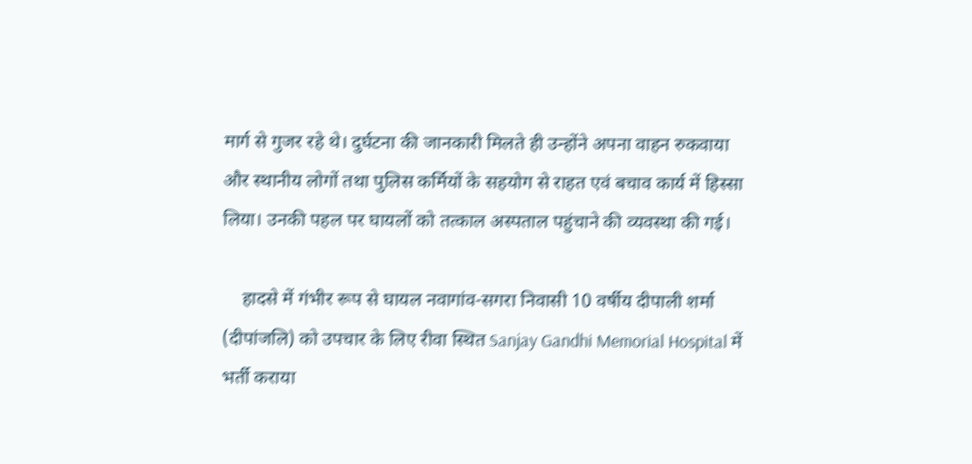मार्ग से गुजर रहे थे। दुर्घटना की जानकारी मिलते ही उन्होंने अपना वाहन रुकवाया और स्थानीय लोगों तथा पुलिस कर्मियों के सहयोग से राहत एवं बचाव कार्य में हिस्सा लिया। उनकी पहल पर घायलों को तत्काल अस्पताल पहुंचाने की व्यवस्था की गई।

    हादसे में गंभीर रूप से घायल नवागांव-सगरा निवासी 10 वर्षीय दीपाली शर्मा (दीपांजलि) को उपचार के लिए रीवा स्थित Sanjay Gandhi Memorial Hospital में भर्ती कराया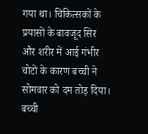गया था। चिकित्सकों के प्रयासों के बावजूद सिर और शरीर में आई गंभीर चोटों के कारण बच्ची ने सोमवार को दम तोड़ दिया। बच्ची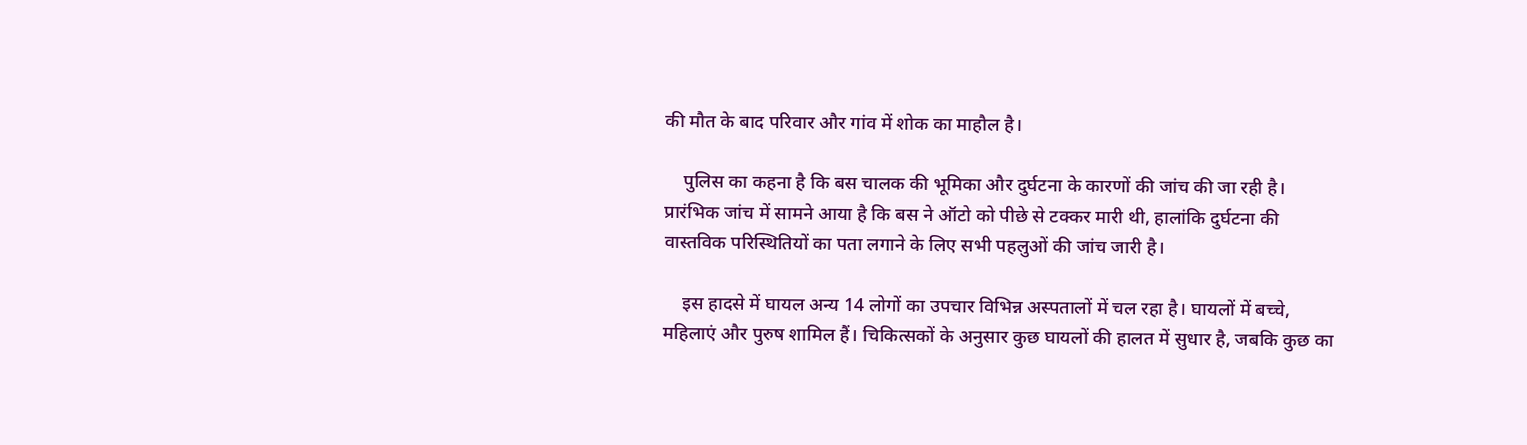की मौत के बाद परिवार और गांव में शोक का माहौल है।

    पुलिस का कहना है कि बस चालक की भूमिका और दुर्घटना के कारणों की जांच की जा रही है। प्रारंभिक जांच में सामने आया है कि बस ने ऑटो को पीछे से टक्कर मारी थी, हालांकि दुर्घटना की वास्तविक परिस्थितियों का पता लगाने के लिए सभी पहलुओं की जांच जारी है।

    इस हादसे में घायल अन्य 14 लोगों का उपचार विभिन्न अस्पतालों में चल रहा है। घायलों में बच्चे, महिलाएं और पुरुष शामिल हैं। चिकित्सकों के अनुसार कुछ घायलों की हालत में सुधार है, जबकि कुछ का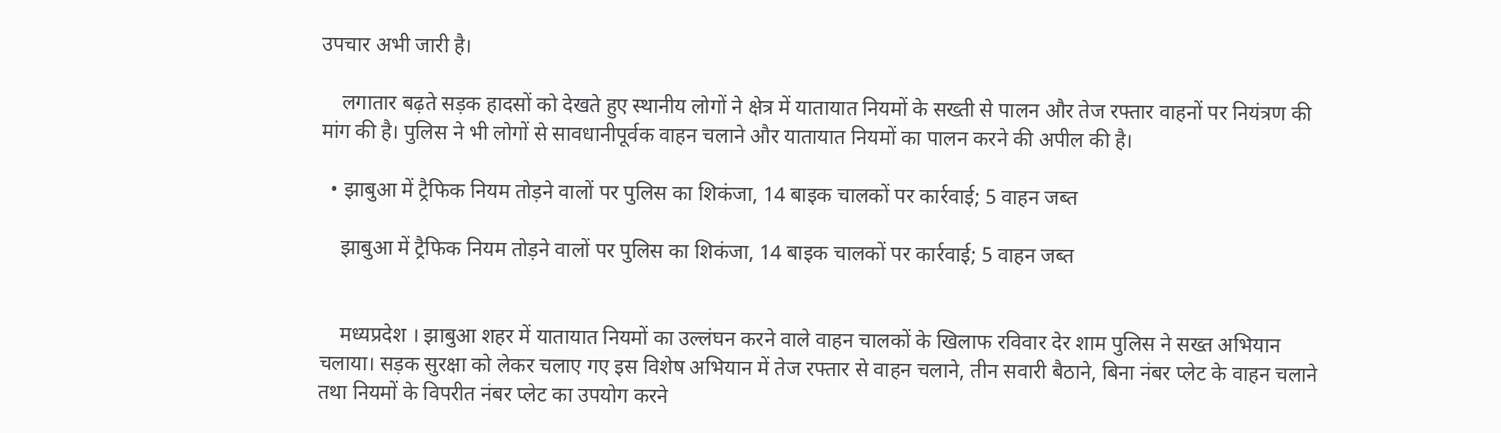उपचार अभी जारी है।

    लगातार बढ़ते सड़क हादसों को देखते हुए स्थानीय लोगों ने क्षेत्र में यातायात नियमों के सख्ती से पालन और तेज रफ्तार वाहनों पर नियंत्रण की मांग की है। पुलिस ने भी लोगों से सावधानीपूर्वक वाहन चलाने और यातायात नियमों का पालन करने की अपील की है।

  • झाबुआ में ट्रैफिक नियम तोड़ने वालों पर पुलिस का शिकंजा, 14 बाइक चालकों पर कार्रवाई; 5 वाहन जब्त

    झाबुआ में ट्रैफिक नियम तोड़ने वालों पर पुलिस का शिकंजा, 14 बाइक चालकों पर कार्रवाई; 5 वाहन जब्त


    मध्यप्रदेश । झाबुआ शहर में यातायात नियमों का उल्लंघन करने वाले वाहन चालकों के खिलाफ रविवार देर शाम पुलिस ने सख्त अभियान चलाया। सड़क सुरक्षा को लेकर चलाए गए इस विशेष अभियान में तेज रफ्तार से वाहन चलाने, तीन सवारी बैठाने, बिना नंबर प्लेट के वाहन चलाने तथा नियमों के विपरीत नंबर प्लेट का उपयोग करने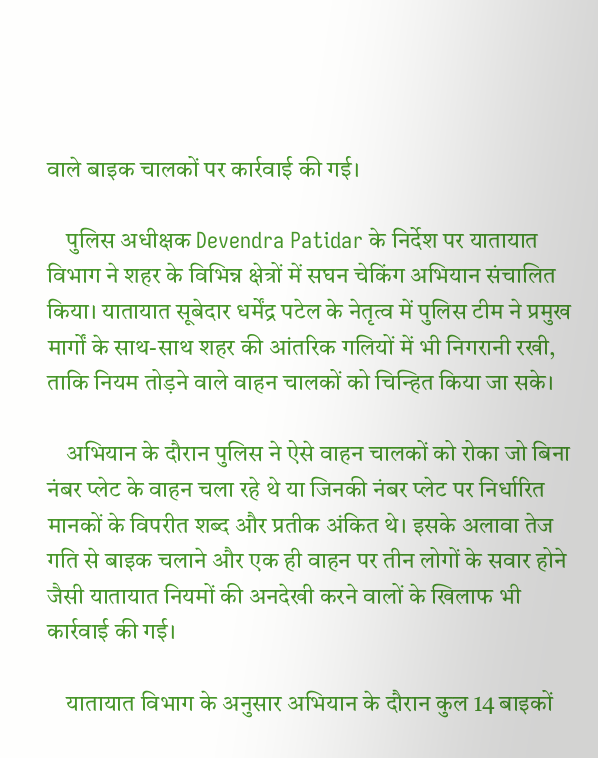वाले बाइक चालकों पर कार्रवाई की गई।

    पुलिस अधीक्षक Devendra Patidar के निर्देश पर यातायात विभाग ने शहर के विभिन्न क्षेत्रों में सघन चेकिंग अभियान संचालित किया। यातायात सूबेदार धर्मेंद्र पटेल के नेतृत्व में पुलिस टीम ने प्रमुख मार्गों के साथ-साथ शहर की आंतरिक गलियों में भी निगरानी रखी, ताकि नियम तोड़ने वाले वाहन चालकों को चिन्हित किया जा सके।

    अभियान के दौरान पुलिस ने ऐसे वाहन चालकों को रोका जो बिना नंबर प्लेट के वाहन चला रहे थे या जिनकी नंबर प्लेट पर निर्धारित मानकों के विपरीत शब्द और प्रतीक अंकित थे। इसके अलावा तेज गति से बाइक चलाने और एक ही वाहन पर तीन लोगों के सवार होने जैसी यातायात नियमों की अनदेखी करने वालों के खिलाफ भी कार्रवाई की गई।

    यातायात विभाग के अनुसार अभियान के दौरान कुल 14 बाइकों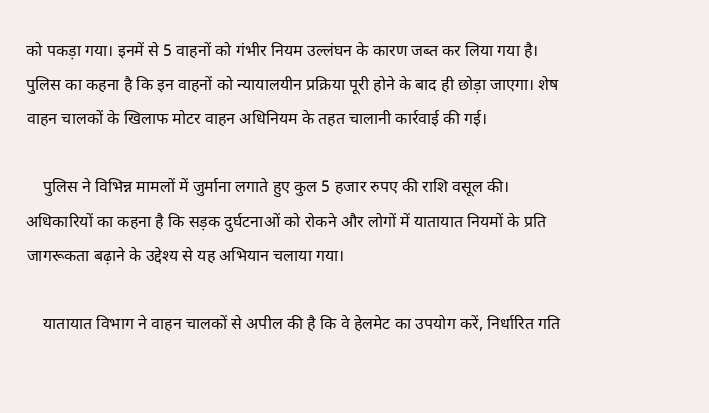को पकड़ा गया। इनमें से 5 वाहनों को गंभीर नियम उल्लंघन के कारण जब्त कर लिया गया है। पुलिस का कहना है कि इन वाहनों को न्यायालयीन प्रक्रिया पूरी होने के बाद ही छोड़ा जाएगा। शेष वाहन चालकों के खिलाफ मोटर वाहन अधिनियम के तहत चालानी कार्रवाई की गई।

    पुलिस ने विभिन्न मामलों में जुर्माना लगाते हुए कुल 5 हजार रुपए की राशि वसूल की। अधिकारियों का कहना है कि सड़क दुर्घटनाओं को रोकने और लोगों में यातायात नियमों के प्रति जागरूकता बढ़ाने के उद्देश्य से यह अभियान चलाया गया।

    यातायात विभाग ने वाहन चालकों से अपील की है कि वे हेलमेट का उपयोग करें, निर्धारित गति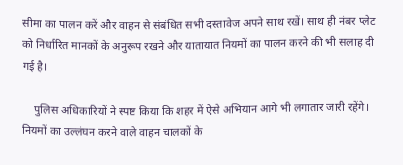सीमा का पालन करें और वाहन से संबंधित सभी दस्तावेज अपने साथ रखें। साथ ही नंबर प्लेट को निर्धारित मानकों के अनुरूप रखने और यातायात नियमों का पालन करने की भी सलाह दी गई है।

    पुलिस अधिकारियों ने स्पष्ट किया कि शहर में ऐसे अभियान आगे भी लगातार जारी रहेंगे। नियमों का उल्लंघन करने वाले वाहन चालकों के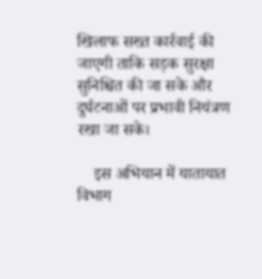खिलाफ सख्त कार्रवाई की जाएगी ताकि सड़क सुरक्षा सुनिश्चित की जा सके और दुर्घटनाओं पर प्रभावी नियंत्रण रखा जा सके।

    इस अभियान में यातायात विभाग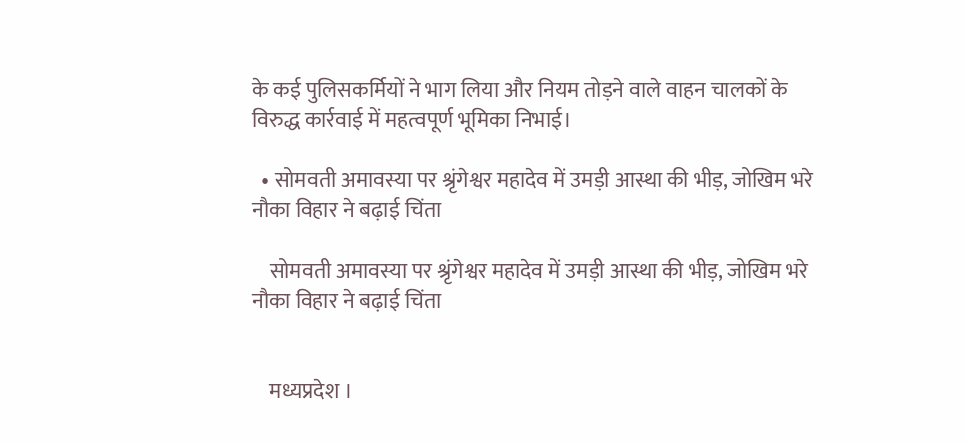के कई पुलिसकर्मियों ने भाग लिया और नियम तोड़ने वाले वाहन चालकों के विरुद्ध कार्रवाई में महत्वपूर्ण भूमिका निभाई।

  • सोमवती अमावस्या पर श्रृंगेश्वर महादेव में उमड़ी आस्था की भीड़, जोखिम भरे नौका विहार ने बढ़ाई चिंता

    सोमवती अमावस्या पर श्रृंगेश्वर महादेव में उमड़ी आस्था की भीड़, जोखिम भरे नौका विहार ने बढ़ाई चिंता


    मध्यप्रदेश ।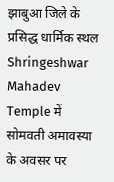झाबुआ जिले के प्रसिद्ध धार्मिक स्थल Shringeshwar Mahadev Temple में सोमवती अमावस्या के अवसर पर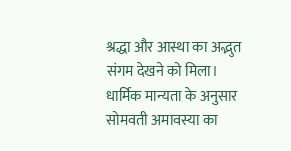श्रद्धा और आस्था का अद्भुत संगम देखने को मिला। धार्मिक मान्यता के अनुसार सोमवती अमावस्या का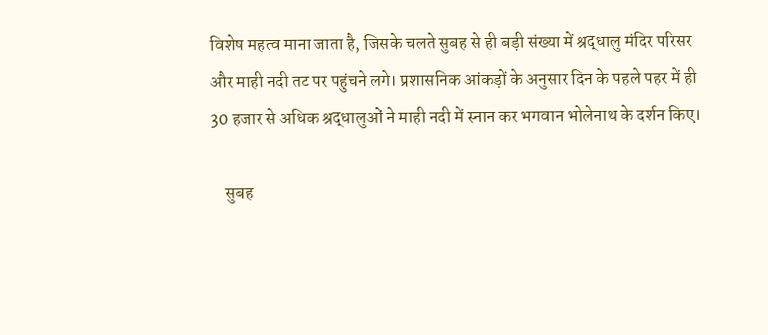विशेष महत्व माना जाता है, जिसके चलते सुबह से ही बड़ी संख्या में श्रद्धालु मंदिर परिसर और माही नदी तट पर पहुंचने लगे। प्रशासनिक आंकड़ों के अनुसार दिन के पहले पहर में ही 30 हजार से अधिक श्रद्धालुओं ने माही नदी में स्नान कर भगवान भोलेनाथ के दर्शन किए।

    सुबह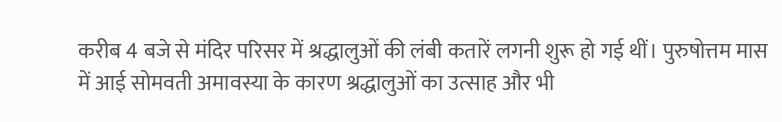करीब 4 बजे से मंदिर परिसर में श्रद्धालुओं की लंबी कतारें लगनी शुरू हो गई थीं। पुरुषोत्तम मास में आई सोमवती अमावस्या के कारण श्रद्धालुओं का उत्साह और भी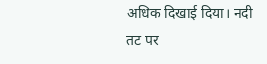अधिक दिखाई दिया। नदी तट पर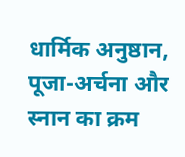धार्मिक अनुष्ठान, पूजा-अर्चना और स्नान का क्रम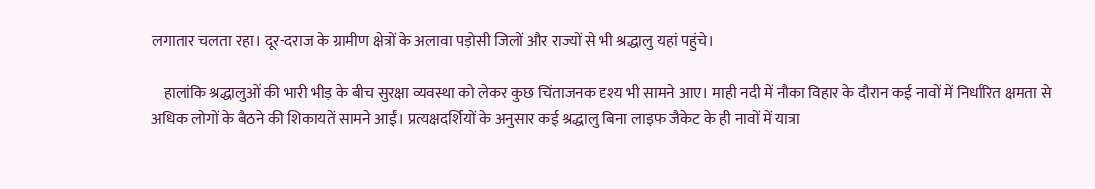लगातार चलता रहा। दूर-दराज के ग्रामीण क्षेत्रों के अलावा पड़ोसी जिलों और राज्यों से भी श्रद्धालु यहां पहुंचे।

    हालांकि श्रद्धालुओं की भारी भीड़ के बीच सुरक्षा व्यवस्था को लेकर कुछ चिंताजनक दृश्य भी सामने आए। माही नदी में नौका विहार के दौरान कई नावों में निर्धारित क्षमता से अधिक लोगों के बैठने की शिकायतें सामने आईं। प्रत्यक्षदर्शियों के अनुसार कई श्रद्धालु बिना लाइफ जैकेट के ही नावों में यात्रा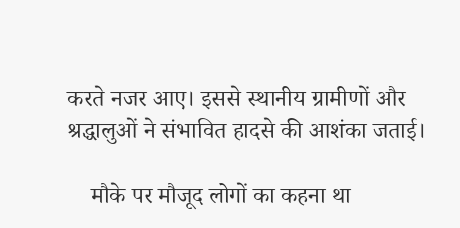करते नजर आए। इससे स्थानीय ग्रामीणों और श्रद्धालुओं ने संभावित हादसे की आशंका जताई।

    मौके पर मौजूद लोगों का कहना था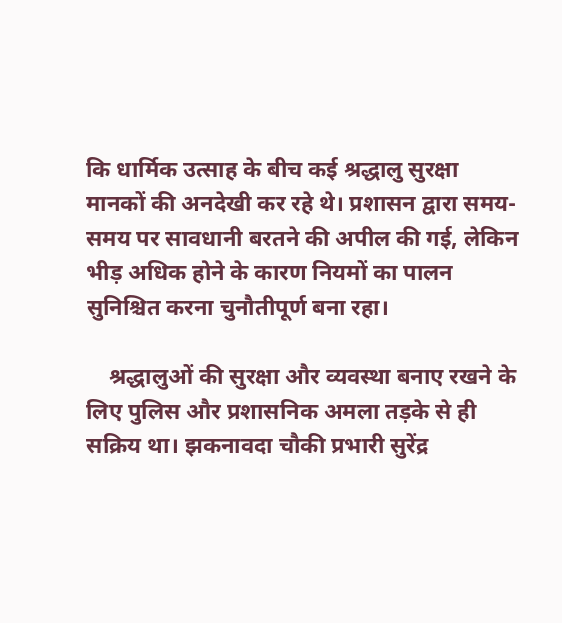कि धार्मिक उत्साह के बीच कई श्रद्धालु सुरक्षा मानकों की अनदेखी कर रहे थे। प्रशासन द्वारा समय-समय पर सावधानी बरतने की अपील की गई, लेकिन भीड़ अधिक होने के कारण नियमों का पालन सुनिश्चित करना चुनौतीपूर्ण बना रहा।

    श्रद्धालुओं की सुरक्षा और व्यवस्था बनाए रखने के लिए पुलिस और प्रशासनिक अमला तड़के से ही सक्रिय था। झकनावदा चौकी प्रभारी सुरेंद्र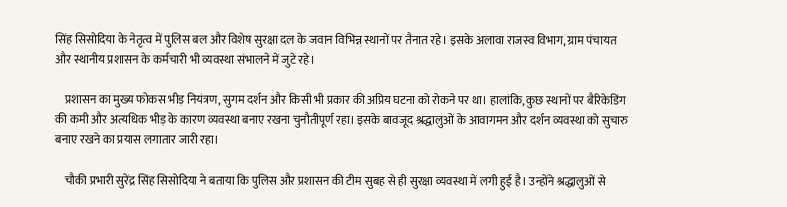सिंह सिसोदिया के नेतृत्व में पुलिस बल और विशेष सुरक्षा दल के जवान विभिन्न स्थानों पर तैनात रहे। इसके अलावा राजस्व विभाग, ग्राम पंचायत और स्थानीय प्रशासन के कर्मचारी भी व्यवस्था संभालने में जुटे रहे।

    प्रशासन का मुख्य फोकस भीड़ नियंत्रण, सुगम दर्शन और किसी भी प्रकार की अप्रिय घटना को रोकने पर था। हालांकि, कुछ स्थानों पर बैरिकेडिंग की कमी और अत्यधिक भीड़ के कारण व्यवस्था बनाए रखना चुनौतीपूर्ण रहा। इसके बावजूद श्रद्धालुओं के आवागमन और दर्शन व्यवस्था को सुचारु बनाए रखने का प्रयास लगातार जारी रहा।

    चौकी प्रभारी सुरेंद्र सिंह सिसोदिया ने बताया कि पुलिस और प्रशासन की टीम सुबह से ही सुरक्षा व्यवस्था में लगी हुई है। उन्होंने श्रद्धालुओं से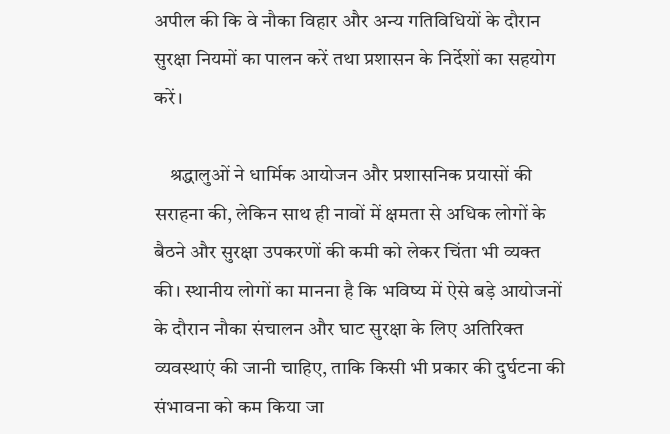अपील की कि वे नौका विहार और अन्य गतिविधियों के दौरान सुरक्षा नियमों का पालन करें तथा प्रशासन के निर्देशों का सहयोग करें।

    श्रद्धालुओं ने धार्मिक आयोजन और प्रशासनिक प्रयासों की सराहना की, लेकिन साथ ही नावों में क्षमता से अधिक लोगों के बैठने और सुरक्षा उपकरणों की कमी को लेकर चिंता भी व्यक्त की। स्थानीय लोगों का मानना है कि भविष्य में ऐसे बड़े आयोजनों के दौरान नौका संचालन और घाट सुरक्षा के लिए अतिरिक्त व्यवस्थाएं की जानी चाहिए, ताकि किसी भी प्रकार की दुर्घटना की संभावना को कम किया जा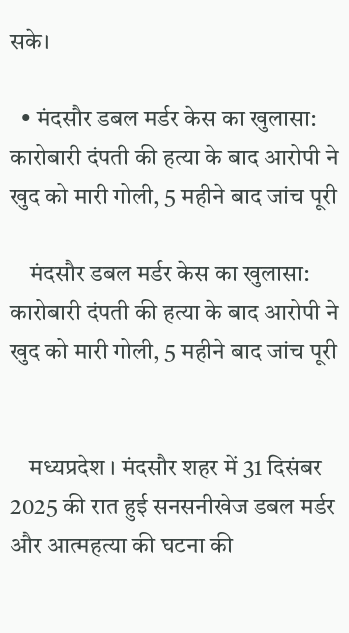सके।

  • मंदसौर डबल मर्डर केस का खुलासा: कारोबारी दंपती की हत्या के बाद आरोपी ने खुद को मारी गोली, 5 महीने बाद जांच पूरी

    मंदसौर डबल मर्डर केस का खुलासा: कारोबारी दंपती की हत्या के बाद आरोपी ने खुद को मारी गोली, 5 महीने बाद जांच पूरी


    मध्यप्रदेश । मंदसौर शहर में 31 दिसंबर 2025 की रात हुई सनसनीखेज डबल मर्डर और आत्महत्या की घटना की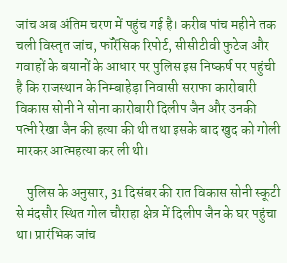जांच अब अंतिम चरण में पहुंच गई है। करीब पांच महीने तक चली विस्तृत जांच, फॉरेंसिक रिपोर्ट, सीसीटीवी फुटेज और गवाहों के बयानों के आधार पर पुलिस इस निष्कर्ष पर पहुंची है कि राजस्थान के निम्बाहेड़ा निवासी सराफा कारोबारी विकास सोनी ने सोना कारोबारी दिलीप जैन और उनकी पत्नी रेखा जैन की हत्या की थी तथा इसके बाद खुद को गोली मारकर आत्महत्या कर ली थी।

    पुलिस के अनुसार, 31 दिसंबर की रात विकास सोनी स्कूटी से मंदसौर स्थित गोल चौराहा क्षेत्र में दिलीप जैन के घर पहुंचा था। प्रारंभिक जांच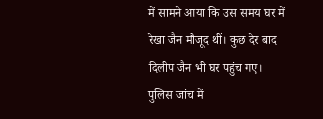में सामने आया कि उस समय घर में रेखा जैन मौजूद थीं। कुछ देर बाद दिलीप जैन भी घर पहुंच गए। पुलिस जांच में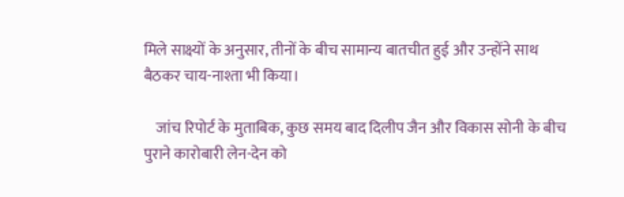मिले साक्ष्यों के अनुसार, तीनों के बीच सामान्य बातचीत हुई और उन्होंने साथ बैठकर चाय-नाश्ता भी किया।

    जांच रिपोर्ट के मुताबिक, कुछ समय बाद दिलीप जैन और विकास सोनी के बीच पुराने कारोबारी लेन-देन को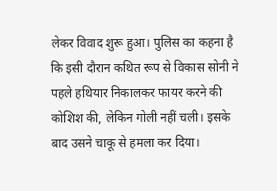लेकर विवाद शुरू हुआ। पुलिस का कहना है कि इसी दौरान कथित रूप से विकास सोनी ने पहले हथियार निकालकर फायर करने की कोशिश की, लेकिन गोली नहीं चली। इसके बाद उसने चाकू से हमला कर दिया।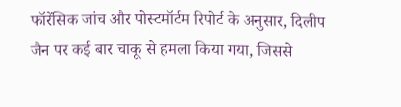फॉरेंसिक जांच और पोस्टमॉर्टम रिपोर्ट के अनुसार, दिलीप जैन पर कई बार चाकू से हमला किया गया, जिससे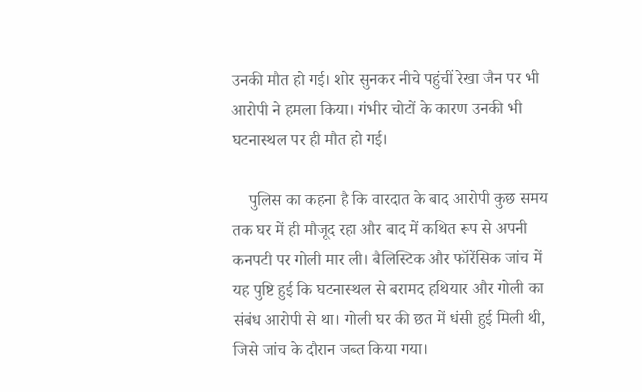उनकी मौत हो गई। शोर सुनकर नीचे पहुंचीं रेखा जैन पर भी आरोपी ने हमला किया। गंभीर चोटों के कारण उनकी भी घटनास्थल पर ही मौत हो गई।

    पुलिस का कहना है कि वारदात के बाद आरोपी कुछ समय तक घर में ही मौजूद रहा और बाद में कथित रूप से अपनी कनपटी पर गोली मार ली। बैलिस्टिक और फॉरेंसिक जांच में यह पुष्टि हुई कि घटनास्थल से बरामद हथियार और गोली का संबंध आरोपी से था। गोली घर की छत में धंसी हुई मिली थी, जिसे जांच के दौरान जब्त किया गया।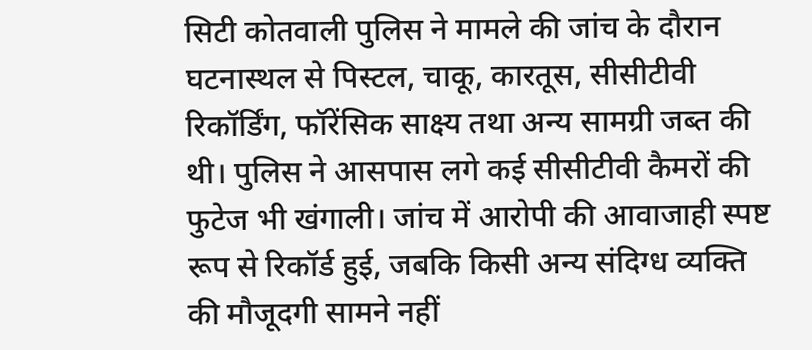सिटी कोतवाली पुलिस ने मामले की जांच के दौरान घटनास्थल से पिस्टल, चाकू, कारतूस, सीसीटीवी रिकॉर्डिंग, फॉरेंसिक साक्ष्य तथा अन्य सामग्री जब्त की थी। पुलिस ने आसपास लगे कई सीसीटीवी कैमरों की फुटेज भी खंगाली। जांच में आरोपी की आवाजाही स्पष्ट रूप से रिकॉर्ड हुई, जबकि किसी अन्य संदिग्ध व्यक्ति की मौजूदगी सामने नहीं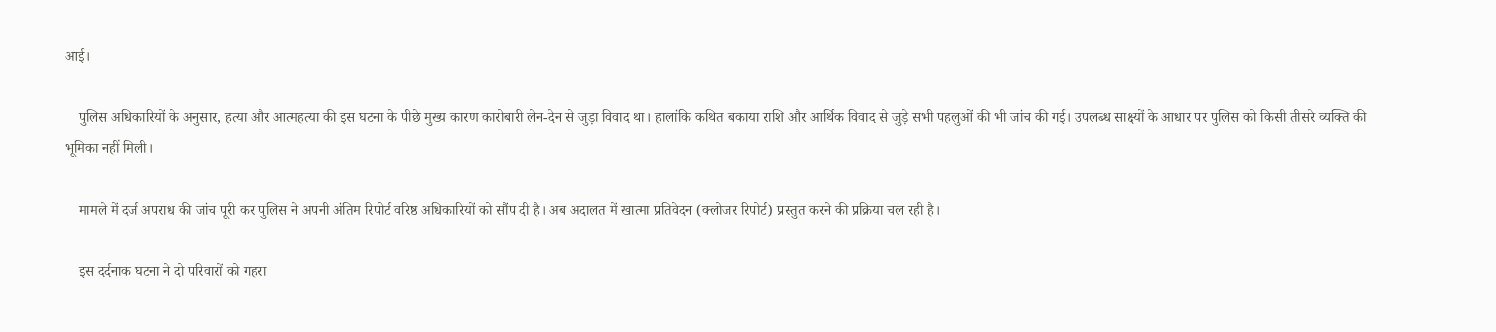आई।

    पुलिस अधिकारियों के अनुसार, हत्या और आत्महत्या की इस घटना के पीछे मुख्य कारण कारोबारी लेन-देन से जुड़ा विवाद था। हालांकि कथित बकाया राशि और आर्थिक विवाद से जुड़े सभी पहलुओं की भी जांच की गई। उपलब्ध साक्ष्यों के आधार पर पुलिस को किसी तीसरे व्यक्ति की भूमिका नहीं मिली।

    मामले में दर्ज अपराध की जांच पूरी कर पुलिस ने अपनी अंतिम रिपोर्ट वरिष्ठ अधिकारियों को सौंप दी है। अब अदालत में खात्मा प्रतिवेदन (क्लोजर रिपोर्ट) प्रस्तुत करने की प्रक्रिया चल रही है।

    इस दर्दनाक घटना ने दो परिवारों को गहरा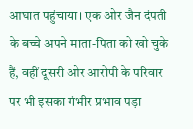आघात पहुंचाया। एक ओर जैन दंपती के बच्चे अपने माता-पिता को खो चुके हैं, वहीं दूसरी ओर आरोपी के परिवार पर भी इसका गंभीर प्रभाव पड़ा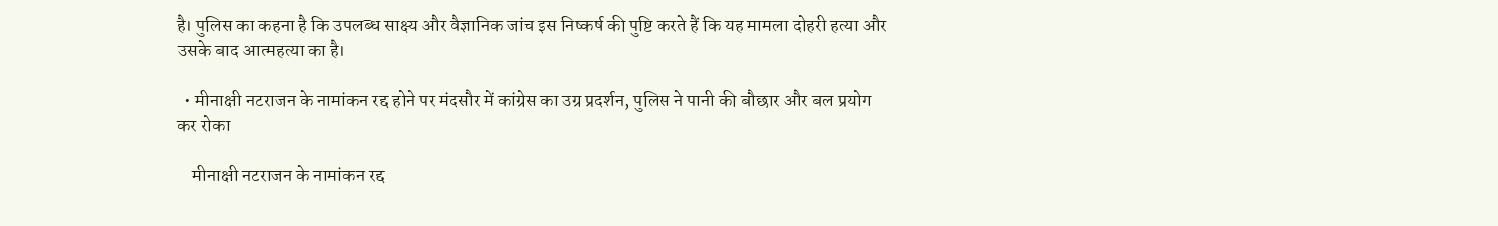है। पुलिस का कहना है कि उपलब्ध साक्ष्य और वैज्ञानिक जांच इस निष्कर्ष की पुष्टि करते हैं कि यह मामला दोहरी हत्या और उसके बाद आत्महत्या का है।

  • मीनाक्षी नटराजन के नामांकन रद्द होने पर मंदसौर में कांग्रेस का उग्र प्रदर्शन, पुलिस ने पानी की बौछार और बल प्रयोग कर रोका

    मीनाक्षी नटराजन के नामांकन रद्द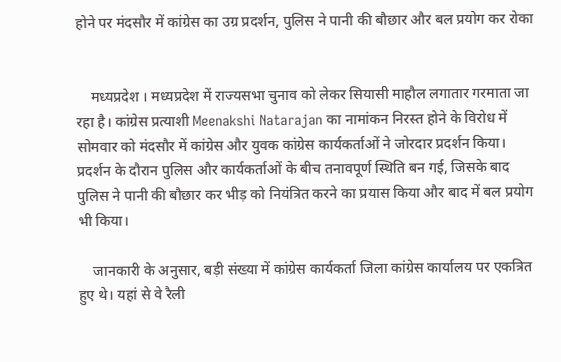होने पर मंदसौर में कांग्रेस का उग्र प्रदर्शन, पुलिस ने पानी की बौछार और बल प्रयोग कर रोका


    मध्यप्रदेश । मध्यप्रदेश में राज्यसभा चुनाव को लेकर सियासी माहौल लगातार गरमाता जा रहा है। कांग्रेस प्रत्याशी Meenakshi Natarajan का नामांकन निरस्त होने के विरोध में सोमवार को मंदसौर में कांग्रेस और युवक कांग्रेस कार्यकर्ताओं ने जोरदार प्रदर्शन किया। प्रदर्शन के दौरान पुलिस और कार्यकर्ताओं के बीच तनावपूर्ण स्थिति बन गई, जिसके बाद पुलिस ने पानी की बौछार कर भीड़ को नियंत्रित करने का प्रयास किया और बाद में बल प्रयोग भी किया।

    जानकारी के अनुसार, बड़ी संख्या में कांग्रेस कार्यकर्ता जिला कांग्रेस कार्यालय पर एकत्रित हुए थे। यहां से वे रैली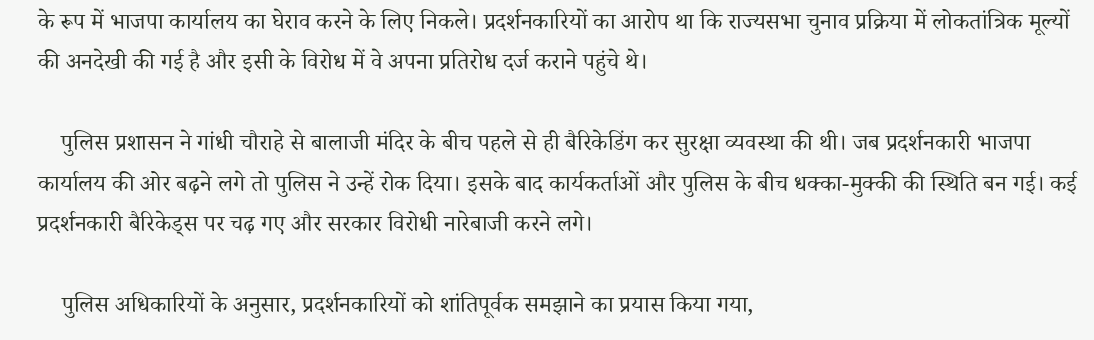के रूप में भाजपा कार्यालय का घेराव करने के लिए निकले। प्रदर्शनकारियों का आरोप था कि राज्यसभा चुनाव प्रक्रिया में लोकतांत्रिक मूल्यों की अनदेखी की गई है और इसी के विरोध में वे अपना प्रतिरोध दर्ज कराने पहुंचे थे।

    पुलिस प्रशासन ने गांधी चौराहे से बालाजी मंदिर के बीच पहले से ही बैरिकेडिंग कर सुरक्षा व्यवस्था की थी। जब प्रदर्शनकारी भाजपा कार्यालय की ओर बढ़ने लगे तो पुलिस ने उन्हें रोक दिया। इसके बाद कार्यकर्ताओं और पुलिस के बीच धक्का-मुक्की की स्थिति बन गई। कई प्रदर्शनकारी बैरिकेड्स पर चढ़ गए और सरकार विरोधी नारेबाजी करने लगे।

    पुलिस अधिकारियों के अनुसार, प्रदर्शनकारियों को शांतिपूर्वक समझाने का प्रयास किया गया,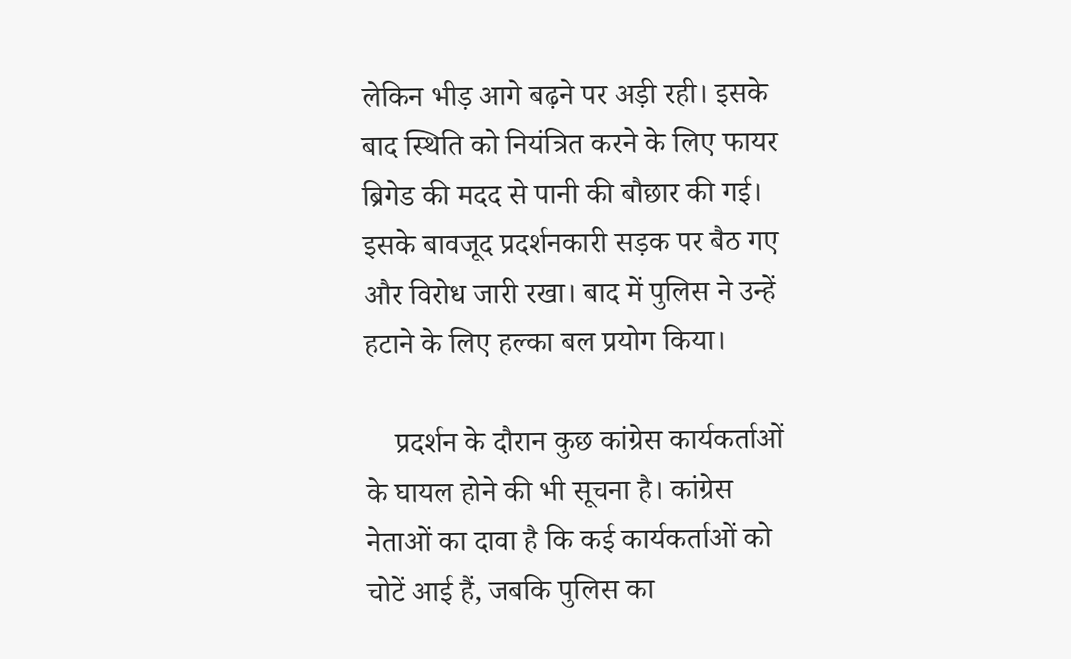लेकिन भीड़ आगे बढ़ने पर अड़ी रही। इसके बाद स्थिति को नियंत्रित करने के लिए फायर ब्रिगेड की मदद से पानी की बौछार की गई। इसके बावजूद प्रदर्शनकारी सड़क पर बैठ गए और विरोध जारी रखा। बाद में पुलिस ने उन्हें हटाने के लिए हल्का बल प्रयोग किया।

    प्रदर्शन के दौरान कुछ कांग्रेस कार्यकर्ताओं के घायल होने की भी सूचना है। कांग्रेस नेताओं का दावा है कि कई कार्यकर्ताओं को चोटें आई हैं, जबकि पुलिस का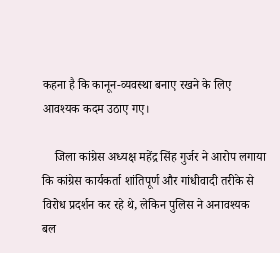कहना है कि कानून-व्यवस्था बनाए रखने के लिए आवश्यक कदम उठाए गए।

    जिला कांग्रेस अध्यक्ष महेंद्र सिंह गुर्जर ने आरोप लगाया कि कांग्रेस कार्यकर्ता शांतिपूर्ण और गांधीवादी तरीके से विरोध प्रदर्शन कर रहे थे, लेकिन पुलिस ने अनावश्यक बल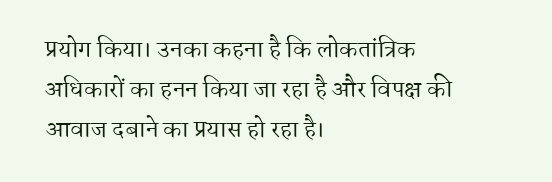प्रयोग किया। उनका कहना है कि लोकतांत्रिक अधिकारों का हनन किया जा रहा है और विपक्ष की आवाज दबाने का प्रयास हो रहा है।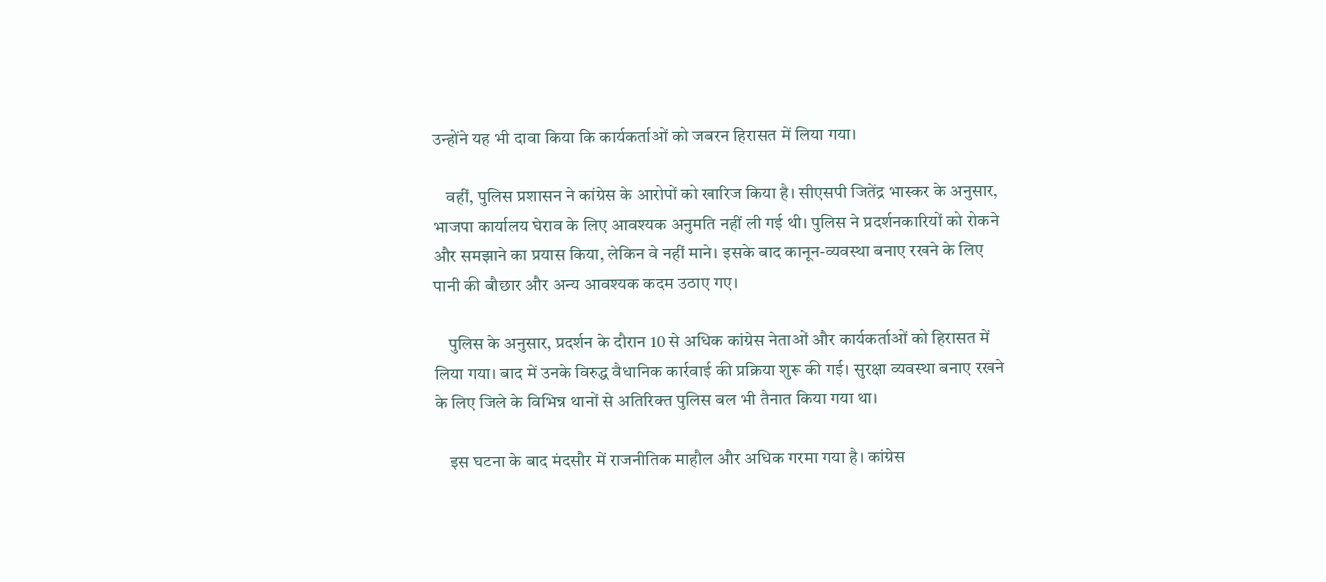उन्होंने यह भी दावा किया कि कार्यकर्ताओं को जबरन हिरासत में लिया गया।

    वहीं, पुलिस प्रशासन ने कांग्रेस के आरोपों को खारिज किया है। सीएसपी जितेंद्र भास्कर के अनुसार, भाजपा कार्यालय घेराव के लिए आवश्यक अनुमति नहीं ली गई थी। पुलिस ने प्रदर्शनकारियों को रोकने और समझाने का प्रयास किया, लेकिन वे नहीं माने। इसके बाद कानून-व्यवस्था बनाए रखने के लिए पानी की बौछार और अन्य आवश्यक कदम उठाए गए।

    पुलिस के अनुसार, प्रदर्शन के दौरान 10 से अधिक कांग्रेस नेताओं और कार्यकर्ताओं को हिरासत में लिया गया। बाद में उनके विरुद्ध वैधानिक कार्रवाई की प्रक्रिया शुरू की गई। सुरक्षा व्यवस्था बनाए रखने के लिए जिले के विभिन्न थानों से अतिरिक्त पुलिस बल भी तैनात किया गया था।

    इस घटना के बाद मंदसौर में राजनीतिक माहौल और अधिक गरमा गया है। कांग्रेस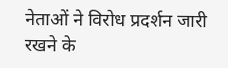नेताओं ने विरोध प्रदर्शन जारी रखने के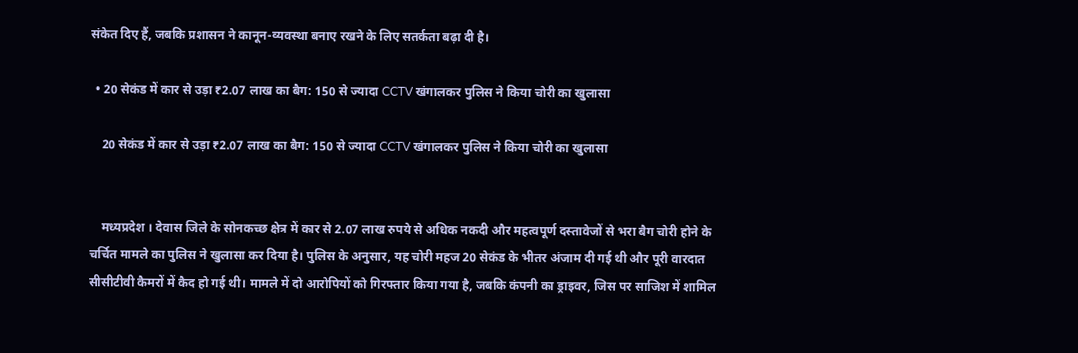संकेत दिए हैं, जबकि प्रशासन ने कानून-व्यवस्था बनाए रखने के लिए सतर्कता बढ़ा दी है।

  • 20 सेकंड में कार से उड़ा ₹2.07 लाख का बैग: 150 से ज्यादा CCTV खंगालकर पुलिस ने किया चोरी का खुलासा

    20 सेकंड में कार से उड़ा ₹2.07 लाख का बैग: 150 से ज्यादा CCTV खंगालकर पुलिस ने किया चोरी का खुलासा


    मध्यप्रदेश । देवास जिले के सोनकच्छ क्षेत्र में कार से 2.07 लाख रुपये से अधिक नकदी और महत्वपूर्ण दस्तावेजों से भरा बैग चोरी होने के चर्चित मामले का पुलिस ने खुलासा कर दिया है। पुलिस के अनुसार, यह चोरी महज 20 सेकंड के भीतर अंजाम दी गई थी और पूरी वारदात सीसीटीवी कैमरों में कैद हो गई थी। मामले में दो आरोपियों को गिरफ्तार किया गया है, जबकि कंपनी का ड्राइवर, जिस पर साजिश में शामिल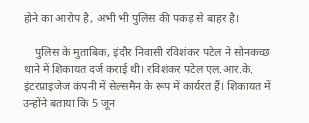होने का आरोप है, अभी भी पुलिस की पकड़ से बाहर है।

    पुलिस के मुताबिक, इंदौर निवासी रविशंकर पटेल ने सोनकच्छ थाने में शिकायत दर्ज कराई थी। रविशंकर पटेल एल.आर.के. इंटरप्राइजेज कंपनी में सेल्समैन के रूप में कार्यरत हैं। शिकायत में उन्होंने बताया कि 5 जून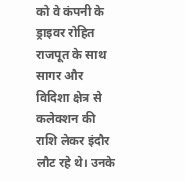को वे कंपनी के ड्राइवर रोहित राजपूत के साथ सागर और विदिशा क्षेत्र से कलेक्शन की राशि लेकर इंदौर लौट रहे थे। उनके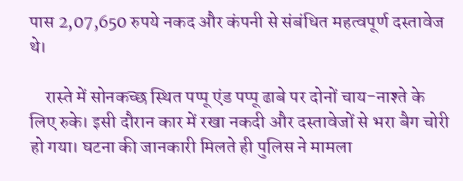पास 2,07,650 रुपये नकद और कंपनी से संबंधित महत्वपूर्ण दस्तावेज थे।

    रास्ते में सोनकच्छ स्थित पप्पू एंड पप्पू ढाबे पर दोनों चाय-नाश्ते के लिए रुके। इसी दौरान कार में रखा नकदी और दस्तावेजों से भरा बैग चोरी हो गया। घटना की जानकारी मिलते ही पुलिस ने मामला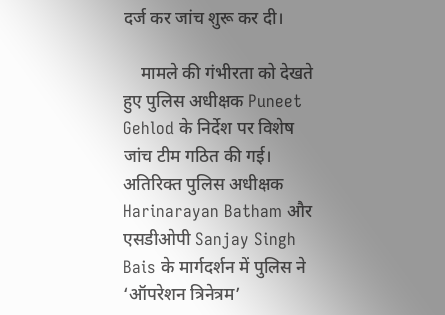दर्ज कर जांच शुरू कर दी।

    मामले की गंभीरता को देखते हुए पुलिस अधीक्षक Puneet Gehlod के निर्देश पर विशेष जांच टीम गठित की गई। अतिरिक्त पुलिस अधीक्षक Harinarayan Batham और एसडीओपी Sanjay Singh Bais के मार्गदर्शन में पुलिस ने ‘ऑपरेशन त्रिनेत्रम’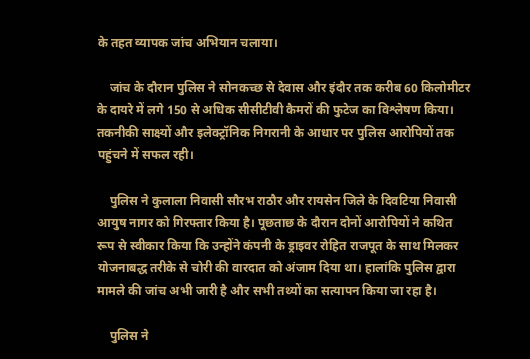के तहत व्यापक जांच अभियान चलाया।

    जांच के दौरान पुलिस ने सोनकच्छ से देवास और इंदौर तक करीब 60 किलोमीटर के दायरे में लगे 150 से अधिक सीसीटीवी कैमरों की फुटेज का विश्लेषण किया। तकनीकी साक्ष्यों और इलेक्ट्रॉनिक निगरानी के आधार पर पुलिस आरोपियों तक पहुंचने में सफल रही।

    पुलिस ने कुलाला निवासी सौरभ राठौर और रायसेन जिले के दिवटिया निवासी आयुष नागर को गिरफ्तार किया है। पूछताछ के दौरान दोनों आरोपियों ने कथित रूप से स्वीकार किया कि उन्होंने कंपनी के ड्राइवर रोहित राजपूत के साथ मिलकर योजनाबद्ध तरीके से चोरी की वारदात को अंजाम दिया था। हालांकि पुलिस द्वारा मामले की जांच अभी जारी है और सभी तथ्यों का सत्यापन किया जा रहा है।

    पुलिस ने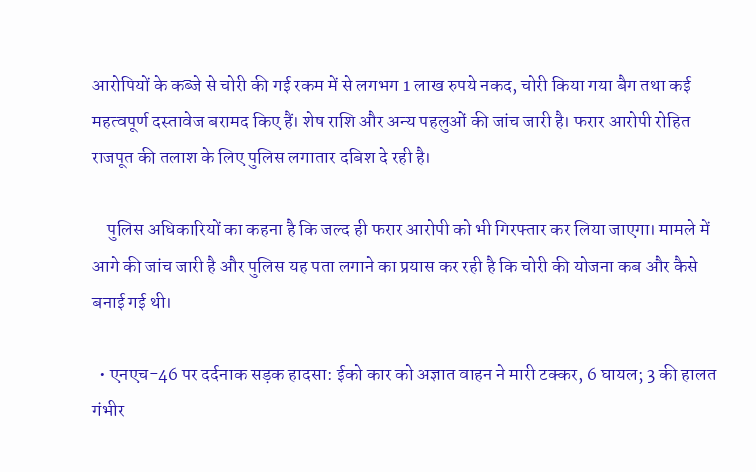आरोपियों के कब्जे से चोरी की गई रकम में से लगभग 1 लाख रुपये नकद, चोरी किया गया बैग तथा कई महत्वपूर्ण दस्तावेज बरामद किए हैं। शेष राशि और अन्य पहलुओं की जांच जारी है। फरार आरोपी रोहित राजपूत की तलाश के लिए पुलिस लगातार दबिश दे रही है।

    पुलिस अधिकारियों का कहना है कि जल्द ही फरार आरोपी को भी गिरफ्तार कर लिया जाएगा। मामले में आगे की जांच जारी है और पुलिस यह पता लगाने का प्रयास कर रही है कि चोरी की योजना कब और कैसे बनाई गई थी।

  • एनएच-46 पर दर्दनाक सड़क हादसा: ईको कार को अज्ञात वाहन ने मारी टक्कर, 6 घायल; 3 की हालत गंभीर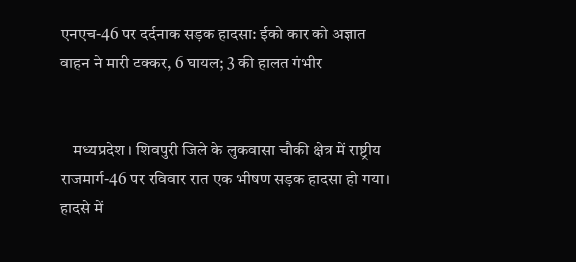एनएच-46 पर दर्दनाक सड़क हादसा: ईको कार को अज्ञात वाहन ने मारी टक्कर, 6 घायल; 3 की हालत गंभीर


    मध्यप्रदेश । शिवपुरी जिले के लुकवासा चौकी क्षेत्र में राष्ट्रीय राजमार्ग-46 पर रविवार रात एक भीषण सड़क हादसा हो गया। हादसे में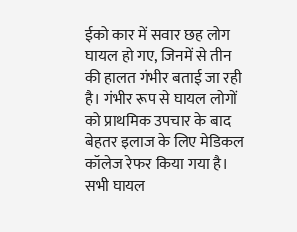ईको कार में सवार छह लोग घायल हो गए, जिनमें से तीन की हालत गंभीर बताई जा रही है। गंभीर रूप से घायल लोगों को प्राथमिक उपचार के बाद बेहतर इलाज के लिए मेडिकल कॉलेज रेफर किया गया है। सभी घायल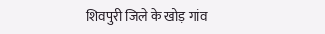शिवपुरी जिले के खोड़ गांव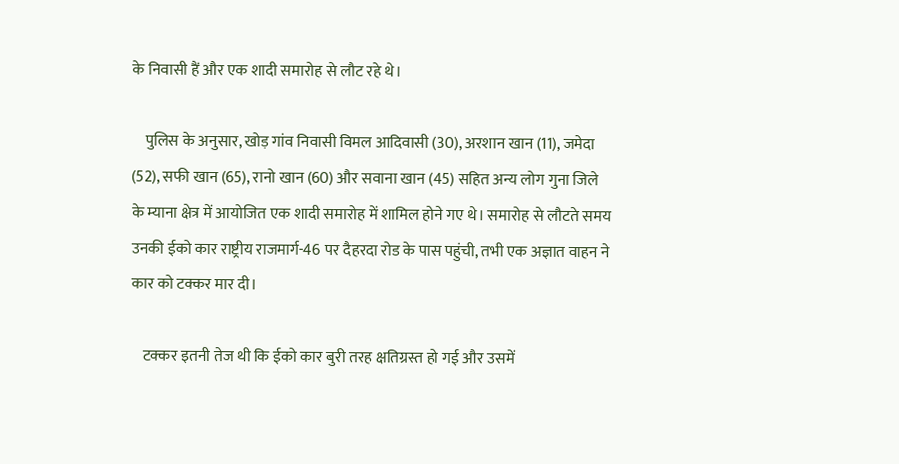के निवासी हैं और एक शादी समारोह से लौट रहे थे।

    पुलिस के अनुसार, खोड़ गांव निवासी विमल आदिवासी (30), अरशान खान (11), जमेदा (52), सफी खान (65), रानो खान (60) और सवाना खान (45) सहित अन्य लोग गुना जिले के म्याना क्षेत्र में आयोजित एक शादी समारोह में शामिल होने गए थे। समारोह से लौटते समय उनकी ईको कार राष्ट्रीय राजमार्ग-46 पर दैहरदा रोड के पास पहुंची, तभी एक अज्ञात वाहन ने कार को टक्कर मार दी।

    टक्कर इतनी तेज थी कि ईको कार बुरी तरह क्षतिग्रस्त हो गई और उसमें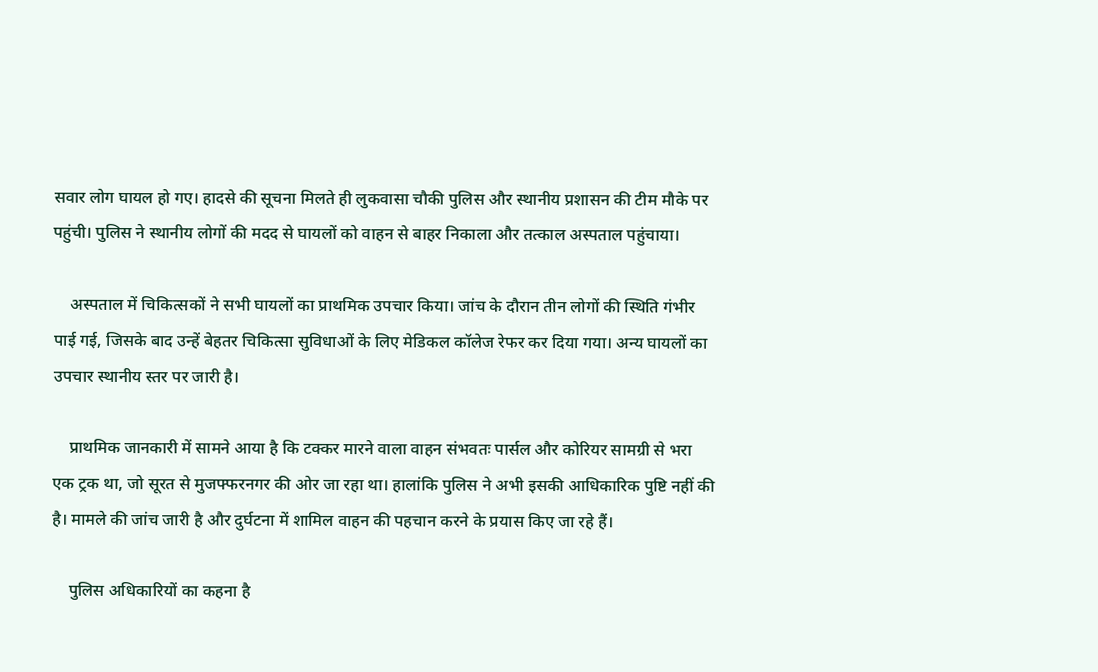सवार लोग घायल हो गए। हादसे की सूचना मिलते ही लुकवासा चौकी पुलिस और स्थानीय प्रशासन की टीम मौके पर पहुंची। पुलिस ने स्थानीय लोगों की मदद से घायलों को वाहन से बाहर निकाला और तत्काल अस्पताल पहुंचाया।

    अस्पताल में चिकित्सकों ने सभी घायलों का प्राथमिक उपचार किया। जांच के दौरान तीन लोगों की स्थिति गंभीर पाई गई, जिसके बाद उन्हें बेहतर चिकित्सा सुविधाओं के लिए मेडिकल कॉलेज रेफर कर दिया गया। अन्य घायलों का उपचार स्थानीय स्तर पर जारी है।

    प्राथमिक जानकारी में सामने आया है कि टक्कर मारने वाला वाहन संभवतः पार्सल और कोरियर सामग्री से भरा एक ट्रक था, जो सूरत से मुजफ्फरनगर की ओर जा रहा था। हालांकि पुलिस ने अभी इसकी आधिकारिक पुष्टि नहीं की है। मामले की जांच जारी है और दुर्घटना में शामिल वाहन की पहचान करने के प्रयास किए जा रहे हैं।

    पुलिस अधिकारियों का कहना है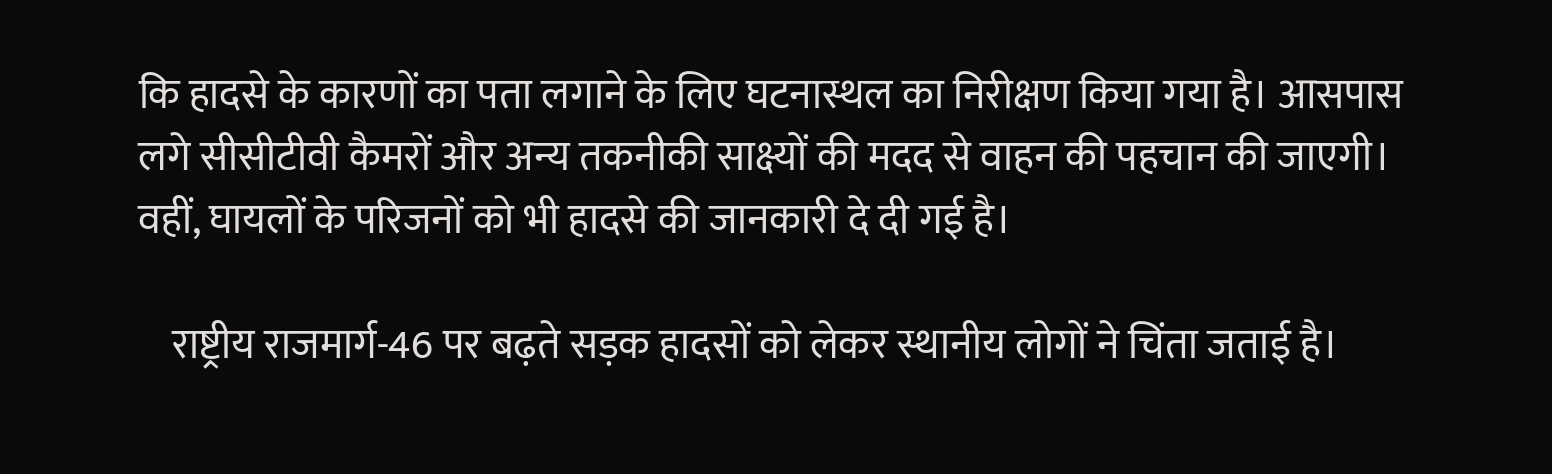कि हादसे के कारणों का पता लगाने के लिए घटनास्थल का निरीक्षण किया गया है। आसपास लगे सीसीटीवी कैमरों और अन्य तकनीकी साक्ष्यों की मदद से वाहन की पहचान की जाएगी। वहीं, घायलों के परिजनों को भी हादसे की जानकारी दे दी गई है।

    राष्ट्रीय राजमार्ग-46 पर बढ़ते सड़क हादसों को लेकर स्थानीय लोगों ने चिंता जताई है।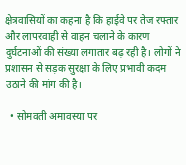क्षेत्रवासियों का कहना है कि हाईवे पर तेज रफ्तार और लापरवाही से वाहन चलाने के कारण दुर्घटनाओं की संख्या लगातार बढ़ रही है। लोगों ने प्रशासन से सड़क सुरक्षा के लिए प्रभावी कदम उठाने की मांग की है।

  • सोमवती अमावस्या पर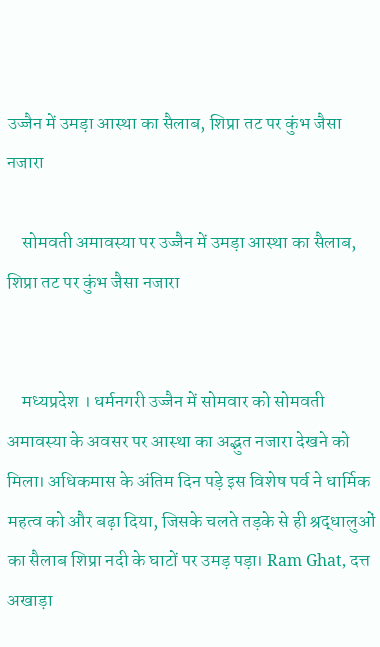उज्जैन में उमड़ा आस्था का सैलाब, शिप्रा तट पर कुंभ जैसा नजारा

    सोमवती अमावस्या पर उज्जैन में उमड़ा आस्था का सैलाब, शिप्रा तट पर कुंभ जैसा नजारा


    मध्यप्रदेश । धर्मनगरी उज्जैन में सोमवार को सोमवती अमावस्या के अवसर पर आस्था का अद्भुत नजारा देखने को मिला। अधिकमास के अंतिम दिन पड़े इस विशेष पर्व ने धार्मिक महत्व को और बढ़ा दिया, जिसके चलते तड़के से ही श्रद्धालुओं का सैलाब शिप्रा नदी के घाटों पर उमड़ पड़ा। Ram Ghat, दत्त अखाड़ा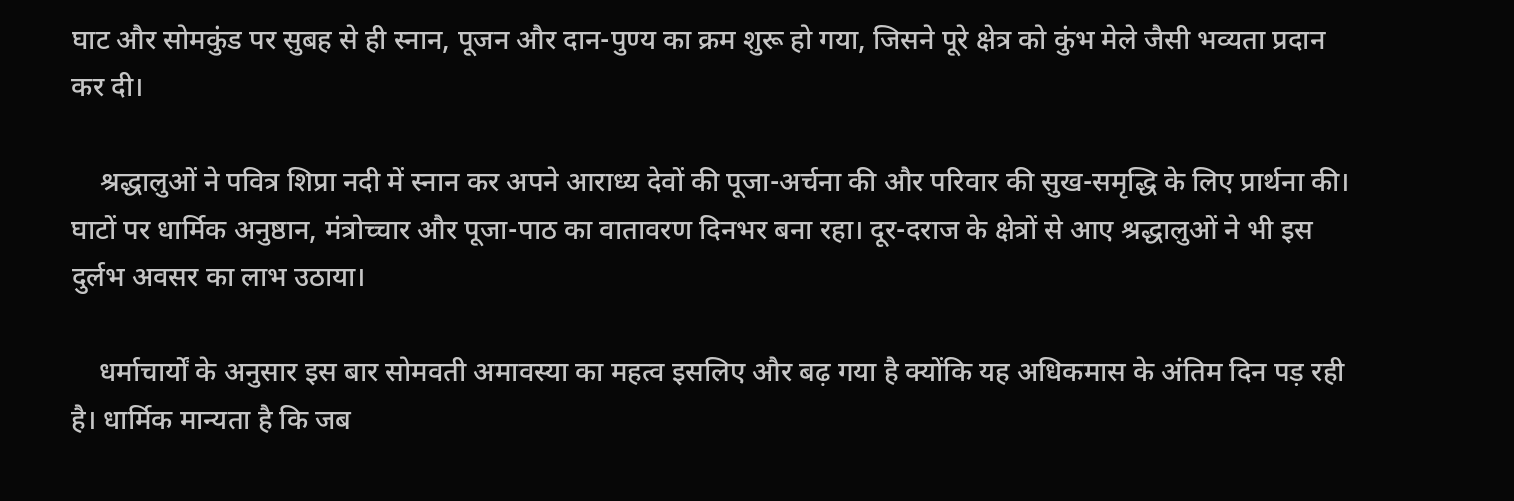घाट और सोमकुंड पर सुबह से ही स्नान, पूजन और दान-पुण्य का क्रम शुरू हो गया, जिसने पूरे क्षेत्र को कुंभ मेले जैसी भव्यता प्रदान कर दी।

    श्रद्धालुओं ने पवित्र शिप्रा नदी में स्नान कर अपने आराध्य देवों की पूजा-अर्चना की और परिवार की सुख-समृद्धि के लिए प्रार्थना की। घाटों पर धार्मिक अनुष्ठान, मंत्रोच्चार और पूजा-पाठ का वातावरण दिनभर बना रहा। दूर-दराज के क्षेत्रों से आए श्रद्धालुओं ने भी इस दुर्लभ अवसर का लाभ उठाया।

    धर्माचार्यों के अनुसार इस बार सोमवती अमावस्या का महत्व इसलिए और बढ़ गया है क्योंकि यह अधिकमास के अंतिम दिन पड़ रही है। धार्मिक मान्यता है कि जब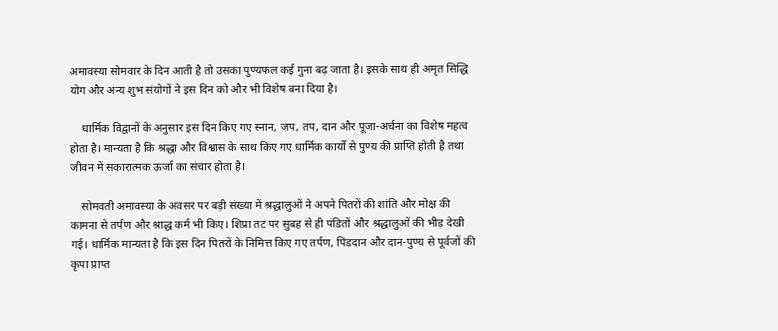अमावस्या सोमवार के दिन आती है तो उसका पुण्यफल कई गुना बढ़ जाता है। इसके साथ ही अमृत सिद्धि योग और अन्य शुभ संयोगों ने इस दिन को और भी विशेष बना दिया है।

    धार्मिक विद्वानों के अनुसार इस दिन किए गए स्नान, जप, तप, दान और पूजा-अर्चना का विशेष महत्व होता है। मान्यता है कि श्रद्धा और विश्वास के साथ किए गए धार्मिक कार्यों से पुण्य की प्राप्ति होती है तथा जीवन में सकारात्मक ऊर्जा का संचार होता है।

    सोमवती अमावस्या के अवसर पर बड़ी संख्या में श्रद्धालुओं ने अपने पितरों की शांति और मोक्ष की कामना से तर्पण और श्राद्ध कर्म भी किए। शिप्रा तट पर सुबह से ही पंडितों और श्रद्धालुओं की भीड़ देखी गई। धार्मिक मान्यता है कि इस दिन पितरों के निमित्त किए गए तर्पण, पिंडदान और दान-पुण्य से पूर्वजों की कृपा प्राप्त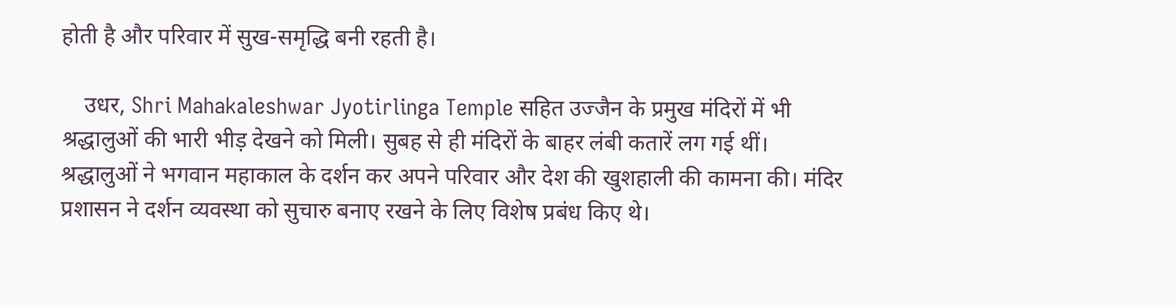होती है और परिवार में सुख-समृद्धि बनी रहती है।

    उधर, Shri Mahakaleshwar Jyotirlinga Temple सहित उज्जैन के प्रमुख मंदिरों में भी श्रद्धालुओं की भारी भीड़ देखने को मिली। सुबह से ही मंदिरों के बाहर लंबी कतारें लग गई थीं। श्रद्धालुओं ने भगवान महाकाल के दर्शन कर अपने परिवार और देश की खुशहाली की कामना की। मंदिर प्रशासन ने दर्शन व्यवस्था को सुचारु बनाए रखने के लिए विशेष प्रबंध किए थे।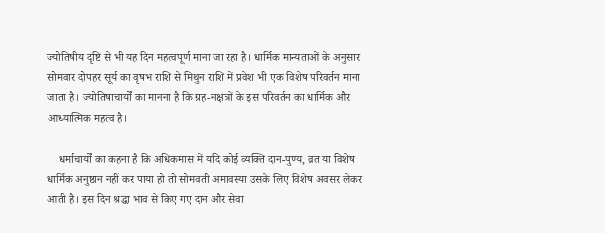ज्योतिषीय दृष्टि से भी यह दिन महत्वपूर्ण माना जा रहा है। धार्मिक मान्यताओं के अनुसार सोमवार दोपहर सूर्य का वृषभ राशि से मिथुन राशि में प्रवेश भी एक विशेष परिवर्तन माना जाता है। ज्योतिषाचार्यों का मानना है कि ग्रह-नक्षत्रों के इस परिवर्तन का धार्मिक और आध्यात्मिक महत्व है।

    धर्माचार्यों का कहना है कि अधिकमास में यदि कोई व्यक्ति दान-पुण्य, व्रत या विशेष धार्मिक अनुष्ठान नहीं कर पाया हो तो सोमवती अमावस्या उसके लिए विशेष अवसर लेकर आती है। इस दिन श्रद्धा भाव से किए गए दान और सेवा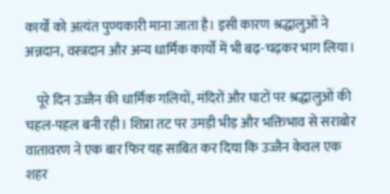कार्यों को अत्यंत पुण्यकारी माना जाता है। इसी कारण श्रद्धालुओं ने अन्नदान, वस्त्रदान और अन्य धार्मिक कार्यों में भी बढ़-चढ़कर भाग लिया।

    पूरे दिन उज्जैन की धार्मिक गलियों, मंदिरों और घाटों पर श्रद्धालुओं की चहल-पहल बनी रही। शिप्रा तट पर उमड़ी भीड़ और भक्तिभाव से सराबोर वातावरण ने एक बार फिर यह साबित कर दिया कि उज्जैन केवल एक शहर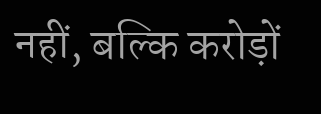नहीं, बल्कि करोड़ों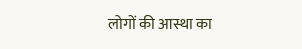लोगों की आस्था का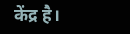केंद्र है।